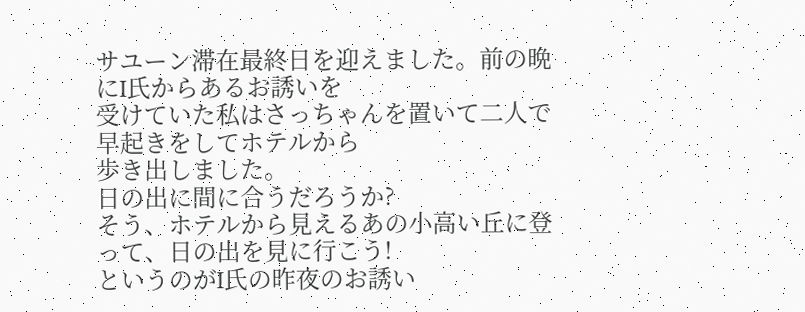サユーン滞在最終日を迎えました。前の晩にI氏からあるお誘いを
受けていた私はさっちゃんを置いて二人で早起きをしてホテルから
歩き出しました。
日の出に間に合うだろうか?
そう、ホテルから見えるあの小高い丘に登って、日の出を見に行こう!
というのがI氏の昨夜のお誘い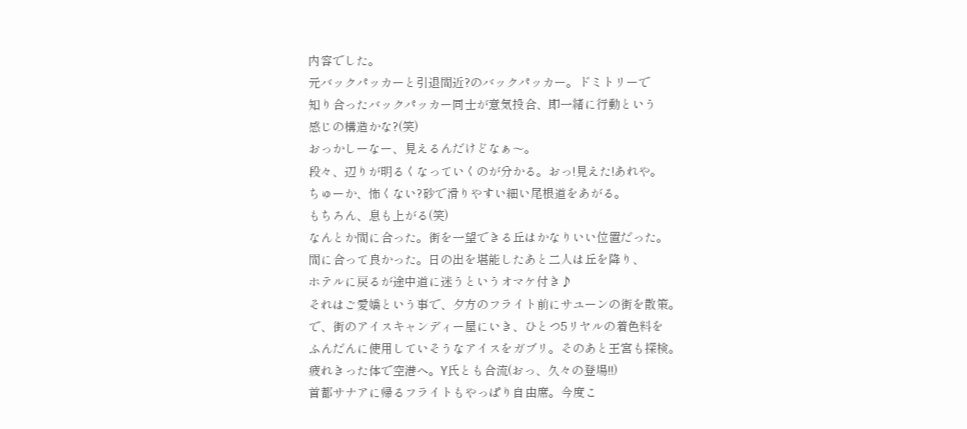内容でした。
元バックパッカーと引退間近?のバックパッカー。ドミトリーで
知り合ったバックパッカー同士が意気投合、即一緒に行動という
感じの構造かな?(笑)
おっかしーなー、見えるんだけどなぁ〜。
段々、辺りが明るくなっていくのが分かる。おっ!見えた!あれや。
ちゅーか、怖くない?砂で滑りやすい細い尾根道をあがる。
もちろん、息も上がる(笑)
なんとか間に合った。街を一望できる丘はかなりいい位置だった。
間に合って良かった。日の出を堪能したあと二人は丘を降り、
ホテルに戻るが途中道に迷うというオマケ付き♪
それはご愛嬌という事で、夕方のフライト前にサユーンの街を散策。
で、街のアイスキャンディー屋にいき、ひとつ5リヤルの着色料を
ふんだんに使用していそうなアイスをガブリ。そのあと王宮も探検。
疲れきった体で空港へ。Y氏とも合流(おっ、久々の登場!!)
首都サナアに帰るフライトもやっぱり自由席。今度こ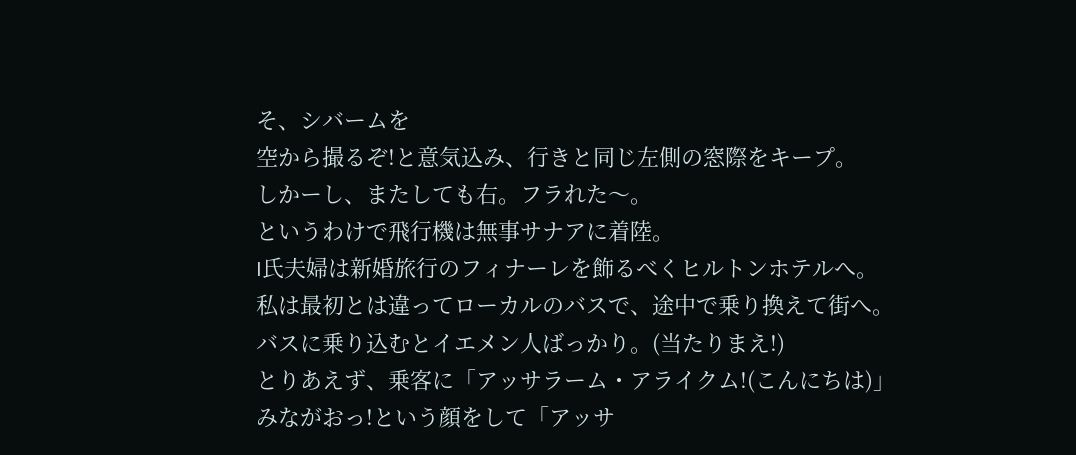そ、シバームを
空から撮るぞ!と意気込み、行きと同じ左側の窓際をキープ。
しかーし、またしても右。フラれた〜。
というわけで飛行機は無事サナアに着陸。
I氏夫婦は新婚旅行のフィナーレを飾るべくヒルトンホテルへ。
私は最初とは違ってローカルのバスで、途中で乗り換えて街へ。
バスに乗り込むとイエメン人ばっかり。(当たりまえ!)
とりあえず、乗客に「アッサラーム・アライクム!(こんにちは)」
みながおっ!という顔をして「アッサ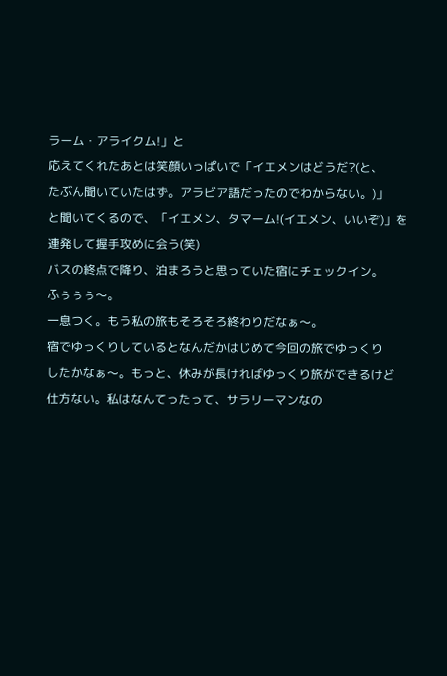ラーム・アライクム!」と
応えてくれたあとは笑顔いっぱいで「イエメンはどうだ?(と、
たぶん聞いていたはず。アラビア語だったのでわからない。)」
と聞いてくるので、「イエメン、タマーム!(イエメン、いいぞ)」を
連発して握手攻めに会う(笑)
バスの終点で降り、泊まろうと思っていた宿にチェックイン。
ふぅぅぅ〜。
一息つく。もう私の旅もそろそろ終わりだなぁ〜。
宿でゆっくりしているとなんだかはじめて今回の旅でゆっくり
したかなぁ〜。もっと、休みが長ければゆっくり旅ができるけど
仕方ない。私はなんてったって、サラリーマンなの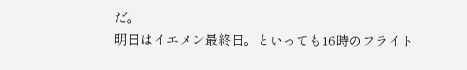だ。
明日はイエメン最終日。といっても16時のフライト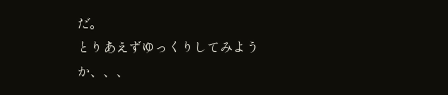だ。
とりあえずゆっくりしてみようか、、、